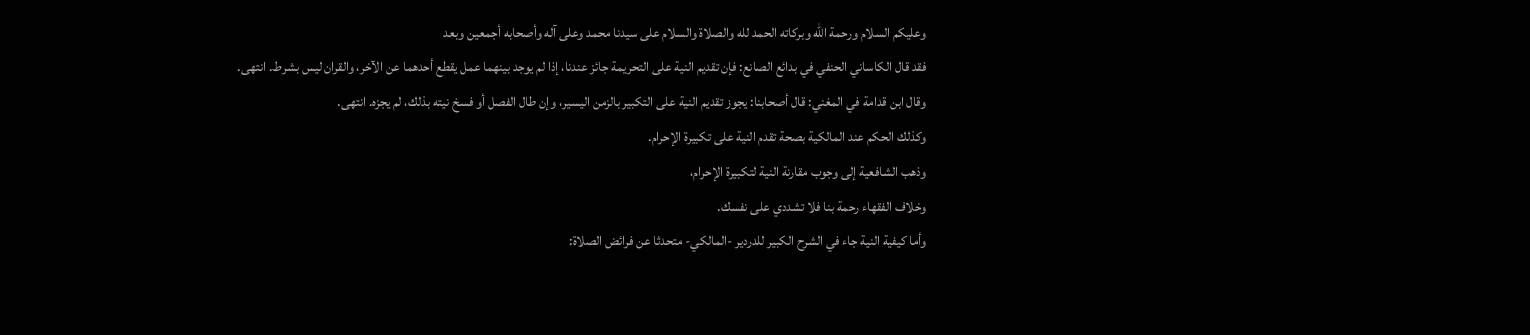وعليكم السلام ورحمة الله وبركاته الحمد لله والصلاة والسلام على سيدنا محمد وعلى آله وأصحابه أجمعين وبعد
فقد قال الكاساني الحنفي في بدائع الصانع: فإن تقديم النية على التحريمة جائز عندنا، إذا لم يوجد بينهما عمل يقطع أحدهما عن الآخر، والقران ليس بشرط. انتهى.
وقال ابن قدامة في المغني: قال أصحابنا: يجوز تقديم النية على التكبير بالزمن اليسير، وإن طال الفصل أو فسخ نيته بذلك، لم يجزه. انتهى.
وكذلك الحكم عند المالكية بصحة تقدم النية على تكبيرة الإحرام.
وذهب الشافعية إلى وجوب مقارنة النية لتكبيرة الإحرام،
وخلاف الفقهاء رحمة بنا فلا تشددي على نفسك.
وأما كيفية النية جاء في الشرح الكبير للدردير -المالكي- متحدثا عن فرائض الصلاة: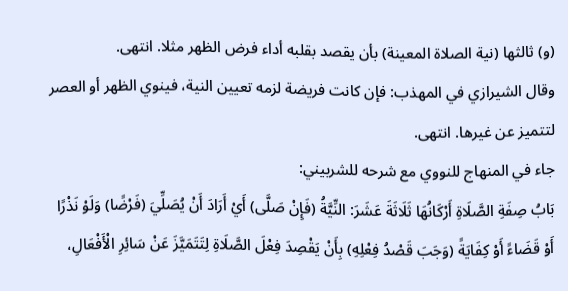(و) ثالثها (نية الصلاة المعينة) بأن يقصد بقلبه أداء فرض الظهر مثلا. انتهى.
وقال الشيرازي في المهذب: فإن كانت فريضة لزمه تعيين النية، فينوي الظهر أو العصر لتتميز عن غيرها. انتهى.
جاء في المنهاج للنووي مع شرحه للشربيني:
بَابُ صِفَةِ الصَّلَاةِ أَرْكَانُهَا ثَلَاثَةَ عَشَرَ: النِّيَّةُ (فَإِنْ صَلَّى) أَيْ أَرَادَ أَنْ يُصَلِّيَ (فَرْضًا) وَلَوْ نَذْرًا أَوْ قَضَاءً أَوْ كِفَايَةً (وَجَبَ قَصْدُ فِعْلِهِ) بِأَنْ يَقْصِدَ فِعْلَ الصَّلَاةِ لِتَتَمَيَّزَ عَنْ سَائِرِ الْأَفْعَالِ،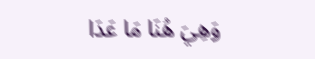وَهِيَ هُنَا مَا عَدَا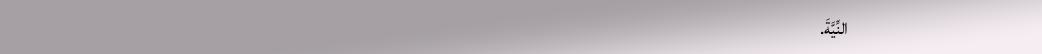النِّيَّةَ.